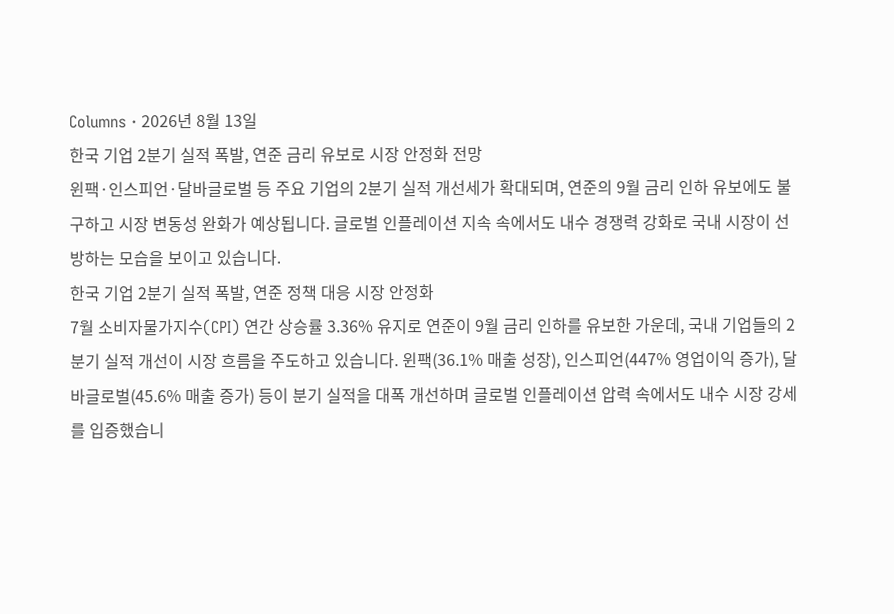Columns · 2026년 8월 13일
한국 기업 2분기 실적 폭발, 연준 금리 유보로 시장 안정화 전망
윈팩·인스피언·달바글로벌 등 주요 기업의 2분기 실적 개선세가 확대되며, 연준의 9월 금리 인하 유보에도 불구하고 시장 변동성 완화가 예상됩니다. 글로벌 인플레이션 지속 속에서도 내수 경쟁력 강화로 국내 시장이 선방하는 모습을 보이고 있습니다.
한국 기업 2분기 실적 폭발, 연준 정책 대응 시장 안정화
7월 소비자물가지수(CPI) 연간 상승률 3.36% 유지로 연준이 9월 금리 인하를 유보한 가운데, 국내 기업들의 2분기 실적 개선이 시장 흐름을 주도하고 있습니다. 윈팩(36.1% 매출 성장), 인스피언(447% 영업이익 증가), 달바글로벌(45.6% 매출 증가) 등이 분기 실적을 대폭 개선하며 글로벌 인플레이션 압력 속에서도 내수 시장 강세를 입증했습니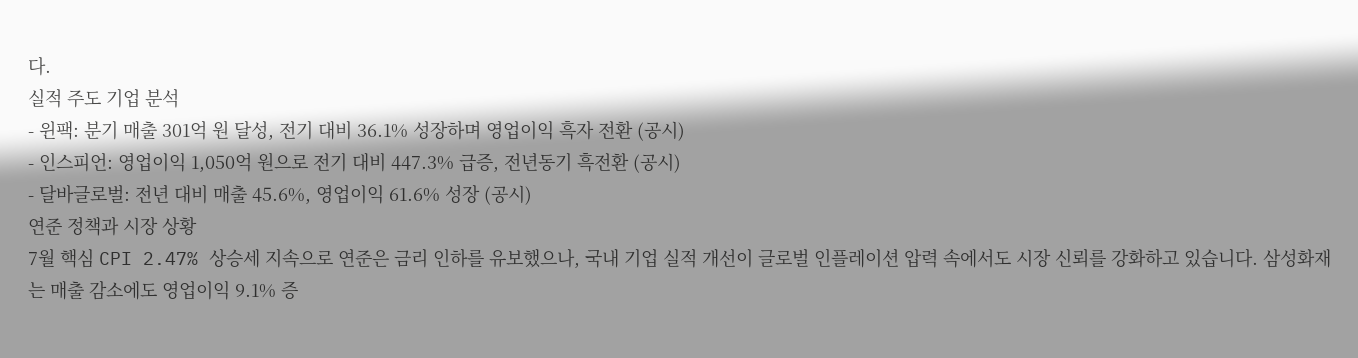다.
실적 주도 기업 분석
- 윈팩: 분기 매출 301억 원 달성, 전기 대비 36.1% 성장하며 영업이익 흑자 전환 (공시)
- 인스피언: 영업이익 1,050억 원으로 전기 대비 447.3% 급증, 전년동기 흑전환 (공시)
- 달바글로벌: 전년 대비 매출 45.6%, 영업이익 61.6% 성장 (공시)
연준 정책과 시장 상황
7월 핵심 CPI 2.47% 상승세 지속으로 연준은 금리 인하를 유보했으나, 국내 기업 실적 개선이 글로벌 인플레이션 압력 속에서도 시장 신뢰를 강화하고 있습니다. 삼성화재는 매출 감소에도 영업이익 9.1% 증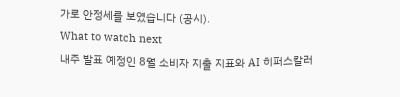가로 안정세를 보였습니다 (공시).
What to watch next
내주 발표 예정인 8월 소비자 지출 지표와 AI 히퍼스칼러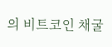의 비트코인 채굴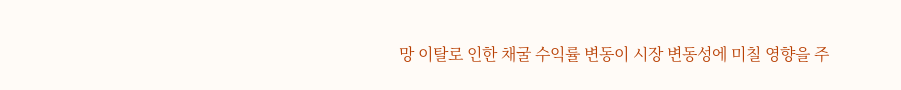망 이탈로 인한 채굴 수익률 변동이 시장 변동성에 미칠 영향을 주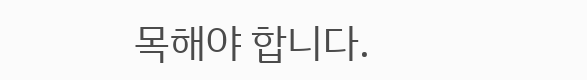목해야 합니다.